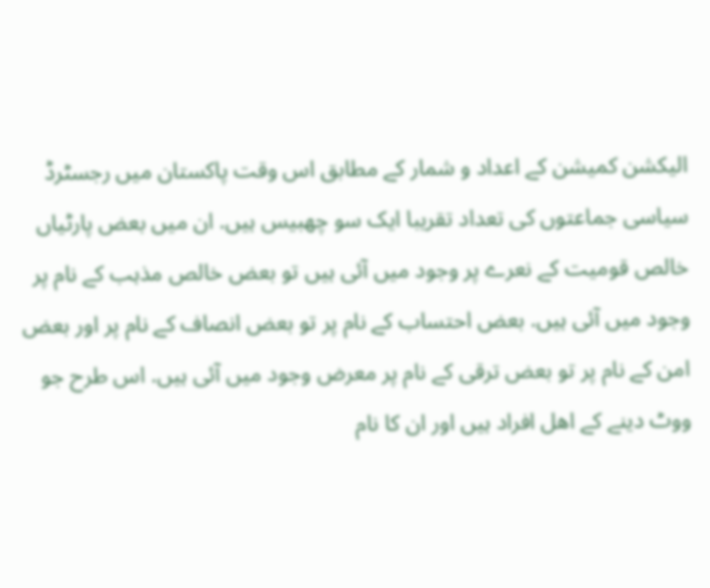الیکشن کمیشن کے اعداد و شمار کے مطابق اس وقت پاکستان میں رجسٹرڈ سیاسی جماعتوں کی تعداد تقریبا ایک سو چھبیس ہیں. ان میں بعض پارٹیاں خالص قومیت کے نعرے پر وجود میں آئی ہیں تو بعض خالص مذہب کے نام پر وجود میں آئی ہیں. بعض احتساب کے نام پر تو بعض انصاف کے نام پر اور بعض امن کے نام پر تو بعض ترقی کے نام پر معرض وجود میں آئی ہیں. اس طرح جو ووٹ دینے کے اھل افراد ہیں اور ان کا نام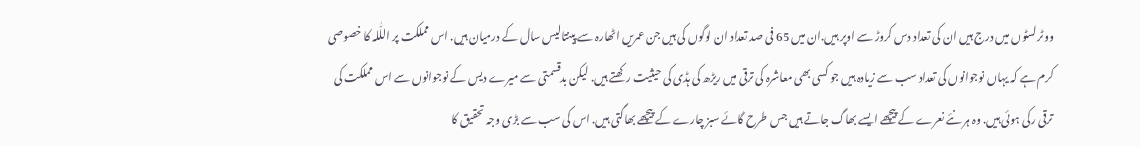ووٹرلسٹوں میں درج ہیں ان کی تعداد دس کروڑ سے اوپر ہیں.ان میں 65 فی صد تعداد ان لوگوں کی ہیں جن عمریں اٹھارہ سے پینتالیس سال کے درمیان ہیں. اس مملکت پر اللّٰلہ کا خصوصی کرم ہے کہ یہاں نوجوانوں کی تعداد سب سے زیادہ ہیں جو کسی بھی معاشرہ کی ترقی میں ریڑھ کی ہڈی کی حیثیت رکھتے ہیں. لیکن بدقسمتی سے میرے دیس کے نوجوانوں سے اس مملکت کی ترقی رکی ہوئی ہیں. وہ ہر نئے نعرے کے پیچھے ایسے بھاگ جاتے ہیں جس طرح گائے سبز چارے کے پیچھے بھاگتی ہیں. اس کی سب سے بڑی وجہ تحقیق کا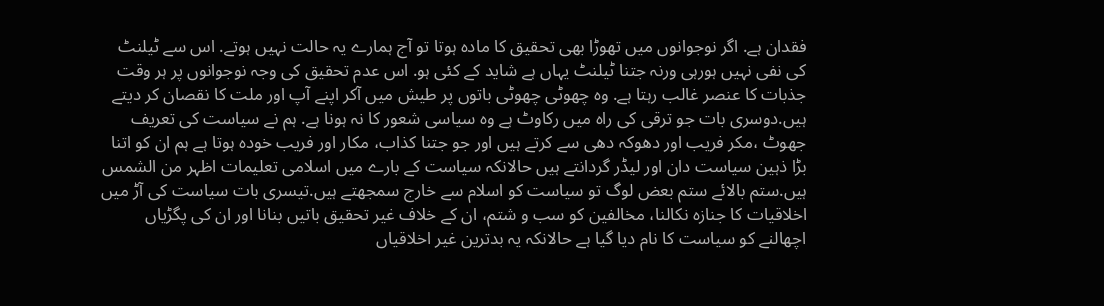فقدان ہے. اگر نوجوانوں میں تھوڑا بھی تحقیق کا مادہ ہوتا تو آج ہمارے یہ حالت نہیں ہوتے. اس سے ٹیلنٹ کی نفی نہیں ہورہی ورنہ جتنا ٹیلنٹ یہاں ہے شاید کے کئی ہو. اس عدم تحقیق کی وجہ نوجوانوں پر ہر وقت جذبات کا عنصر غالب رہتا ہے. وہ چھوٹی چھوٹی باتوں پر طیش میں آکر اپنے آپ اور ملت کا نقصان کر دیتے ہیں.دوسری بات جو ترقی کی راہ میں رکاوٹ ہے وہ سیاسی شعور کا نہ ہونا ہے. ہم نے سیاست کی تعریف جھوٹ ،مکر فریب اور دھوکہ دھی سے کرتے ہیں اور جو جتنا کذاب، مکار اور فریب خودہ ہوتا ہے ہم ان کو اتنا بڑا ذہین سیاست دان اور لیڈر گردانتے ہیں حالانکہ سیاست کے بارے میں اسلامی تعلیمات اظہر من الشمس ہیں.ستم بالائے ستم بعض لوگ تو سیاست کو اسلام سے خارج سمجھتے ہیں.تیسری بات سیاست کی آڑ میں اخلاقیات کا جنازہ نکالنا، مخالفین کو سب و شتم، ان کے خلاف غیر تحقیق باتیں بنانا اور ان کی پگڑیاں اچھالنے کو سیاست کا نام دیا گیا ہے حالانکہ یہ بدترین غیر اخلاقیاں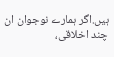ہیں.اگر ہمارے نوجوان ان چند اخلاقی،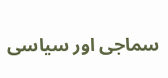سماجی اور سیاسی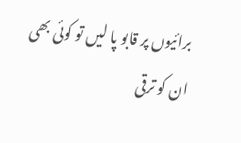برائیوں پر قابو پا لیں تو کوئی بھی ان کو ترقی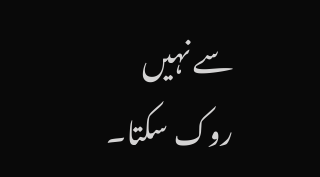سے نہیں روک سکتا۔